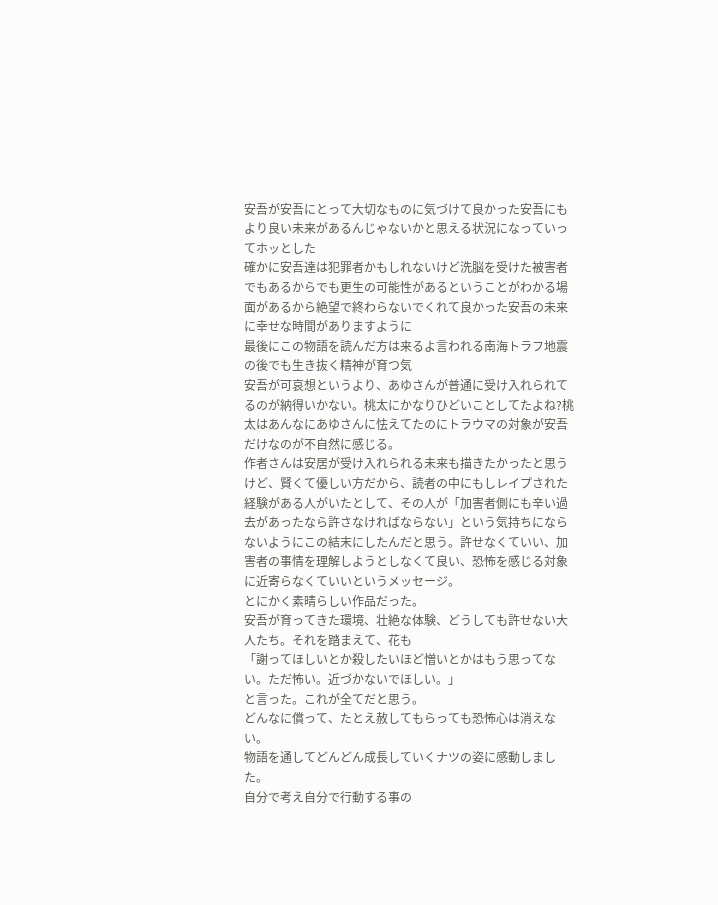安吾が安吾にとって大切なものに気づけて良かった安吾にもより良い未来があるんじゃないかと思える状況になっていってホッとした
確かに安吾達は犯罪者かもしれないけど洗脳を受けた被害者でもあるからでも更生の可能性があるということがわかる場面があるから絶望で終わらないでくれて良かった安吾の未来に幸せな時間がありますように
最後にこの物語を読んだ方は来るよ言われる南海トラフ地震の後でも生き抜く精神が育つ気
安吾が可哀想というより、あゆさんが普通に受け入れられてるのが納得いかない。桃太にかなりひどいことしてたよね?桃太はあんなにあゆさんに怯えてたのにトラウマの対象が安吾だけなのが不自然に感じる。
作者さんは安居が受け入れられる未来も描きたかったと思うけど、賢くて優しい方だから、読者の中にもしレイプされた経験がある人がいたとして、その人が「加害者側にも辛い過去があったなら許さなければならない」という気持ちにならないようにこの結末にしたんだと思う。許せなくていい、加害者の事情を理解しようとしなくて良い、恐怖を感じる対象に近寄らなくていいというメッセージ。
とにかく素晴らしい作品だった。
安吾が育ってきた環境、壮絶な体験、どうしても許せない大人たち。それを踏まえて、花も
「謝ってほしいとか殺したいほど憎いとかはもう思ってない。ただ怖い。近づかないでほしい。」
と言った。これが全てだと思う。
どんなに償って、たとえ赦してもらっても恐怖心は消えない。
物語を通してどんどん成長していくナツの姿に感動しました。
自分で考え自分で行動する事の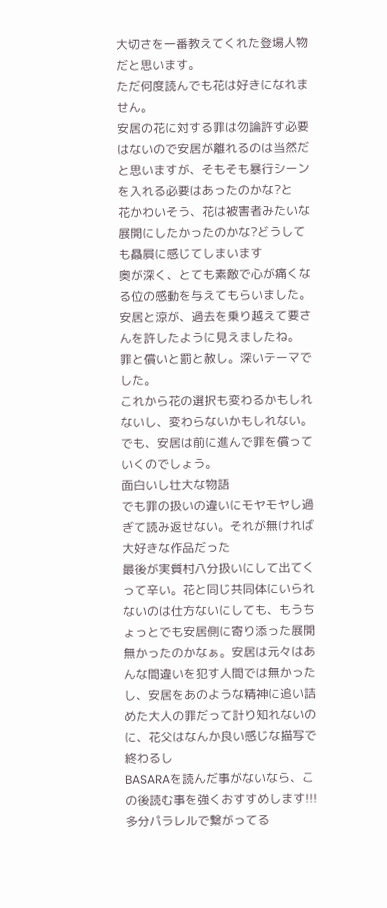大切さを一番教えてくれた登場人物だと思います。
ただ何度読んでも花は好きになれません。
安居の花に対する罪は勿論許す必要はないので安居が離れるのは当然だと思いますが、そもそも暴行シーンを入れる必要はあったのかな?と
花かわいそう、花は被害者みたいな展開にしたかったのかな?どうしても贔屓に感じてしまいます
奥が深く、とても素敵で心が痛くなる位の感動を与えてもらいました。
安居と涼が、過去を乗り越えて要さんを許したように見えましたね。
罪と償いと罰と赦し。深いテーマでした。
これから花の選択も変わるかもしれないし、変わらないかもしれない。
でも、安居は前に進んで罪を償っていくのでしょう。
面白いし壮大な物語
でも罪の扱いの違いにモヤモヤし過ぎて読み返せない。それが無ければ大好きな作品だった
最後が実質村八分扱いにして出てくって辛い。花と同じ共同体にいられないのは仕方ないにしても、もうちょっとでも安居側に寄り添った展開無かったのかなぁ。安居は元々はあんな間違いを犯す人間では無かったし、安居をあのような精神に追い詰めた大人の罪だって計り知れないのに、花父はなんか良い感じな描写で終わるし
BASARAを読んだ事がないなら、この後読む事を強くおすすめします!!!多分パラレルで繋がってる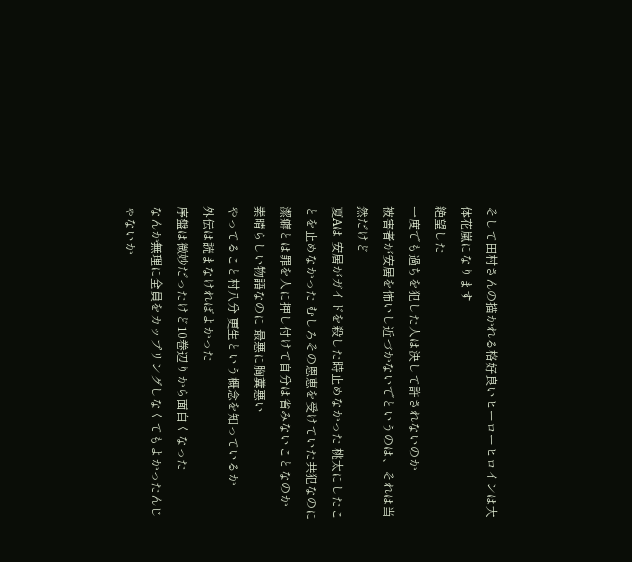そして田村さんの描かれる格好良いヒーローヒロインは大体花嵐になります
絶望した
一度でも過ちを犯した人は決して許されないのか
被害者が安居を怖いし近づかないでというのは、それは当然だけど
夏Aは 安居がガイドを殺した時止めなかった 桃太にしたことを止めなかった むしろその恩恵を受けていた共犯なのに
潔癖とは罪を人に押し付けて自分は省みないことなのか
素晴らしい物語なのに 最悪に胸糞悪い
やってること村八分 更生という概念を知っているか
外伝は読まなければよかった
序盤は微妙だったけど10巻辺りから面白くなった
なんか無理に全員をカップリングしなくてもよかったんじゃないか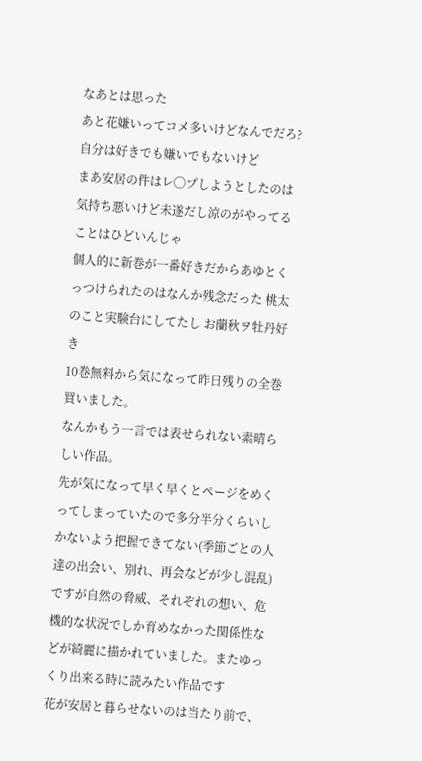なあとは思った
あと花嫌いってコメ多いけどなんでだろ?自分は好きでも嫌いでもないけど
まあ安居の件はレ◯プしようとしたのは気持ち悪いけど未遂だし涼のがやってることはひどいんじゃ
個人的に新巻が一番好きだからあゆとくっつけられたのはなんか残念だった 桃太のこと実験台にしてたし お蘭秋ヲ牡丹好き
10巻無料から気になって昨日残りの全巻買いました。
なんかもう一言では表せられない素晴らしい作品。
先が気になって早く早くとページをめくってしまっていたので多分半分くらいしかないよう把握できてない(季節ごとの人達の出会い、別れ、再会などが少し混乱)ですが自然の脅威、それぞれの想い、危機的な状況でしか育めなかった関係性などが綺麗に描かれていました。またゆっくり出来る時に読みたい作品です
花が安居と暮らせないのは当たり前で、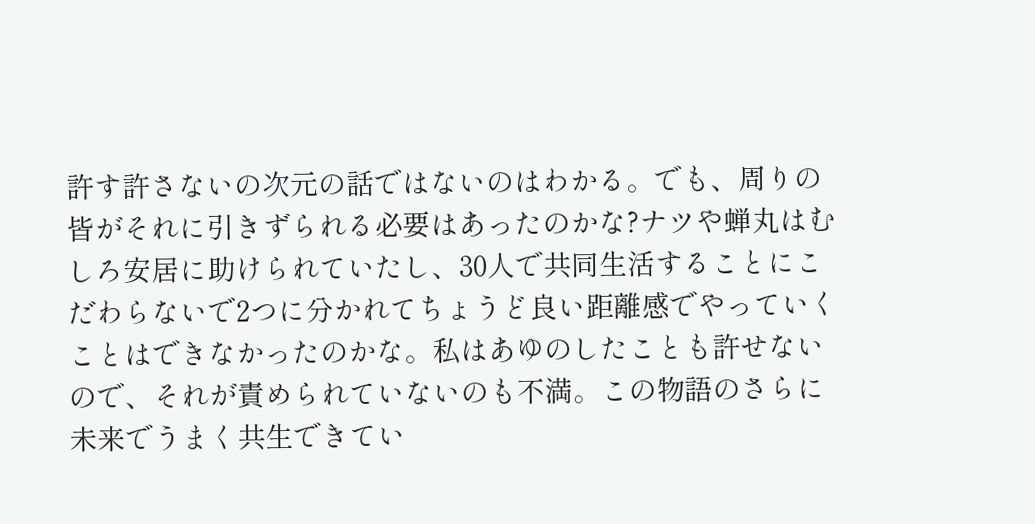許す許さないの次元の話ではないのはわかる。でも、周りの皆がそれに引きずられる必要はあったのかな?ナツや蝉丸はむしろ安居に助けられていたし、30人で共同生活することにこだわらないで2つに分かれてちょうど良い距離感でやっていくことはできなかったのかな。私はあゆのしたことも許せないので、それが責められていないのも不満。この物語のさらに未来でうまく共生できてい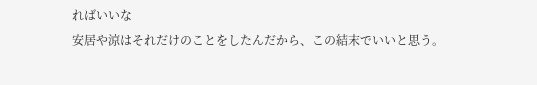ればいいな
安居や涼はそれだけのことをしたんだから、この結末でいいと思う。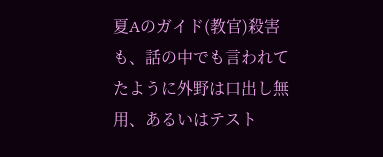夏Aのガイド(教官)殺害も、話の中でも言われてたように外野は口出し無用、あるいはテスト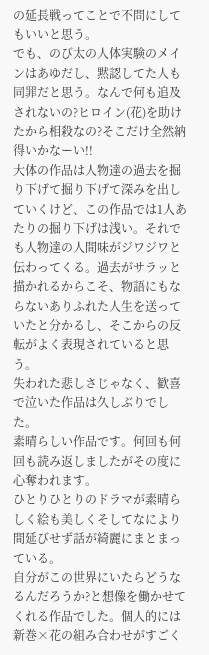の延長戦ってことで不問にしてもいいと思う。
でも、のび太の人体実験のメインはあゆだし、黙認してた人も同罪だと思う。なんで何も追及されないの?ヒロイン(花)を助けたから相殺なの?そこだけ全然納得いかなーい!!
大体の作品は人物達の過去を掘り下げて掘り下げて深みを出していくけど、この作品では1人あたりの掘り下げは浅い。それでも人物達の人間味がジワジワと伝わってくる。過去がサラッと描かれるからこそ、物語にもならないありふれた人生を送っていたと分かるし、そこからの反転がよく表現されていると思う。
失われた悲しさじゃなく、歓喜で泣いた作品は久しぶりでした。
素晴らしい作品です。何回も何回も読み返しましたがその度に心奪われます。
ひとりひとりのドラマが素晴らしく絵も美しくそしてなにより間延びせず話が綺麗にまとまっている。
自分がこの世界にいたらどうなるんだろうか?と想像を働かせてくれる作品でした。個人的には新巻×花の組み合わせがすごく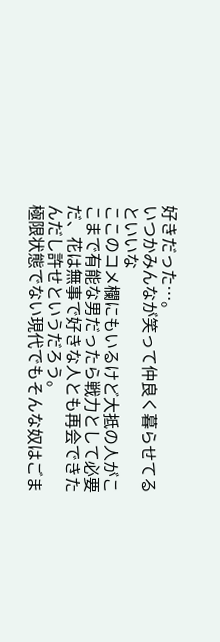好きだった…。
いつかみんなが笑って仲良く暮らせてるといいな
ここのコメ欄にもいるけど大抵の人がここまで有能な男だったら戦力として必要だ、花は無事で好きな人とも再会できたんだし許せというだろう。
極限状態でない現代でもそんな奴はごま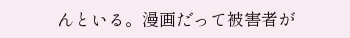んといる。漫画だって被害者が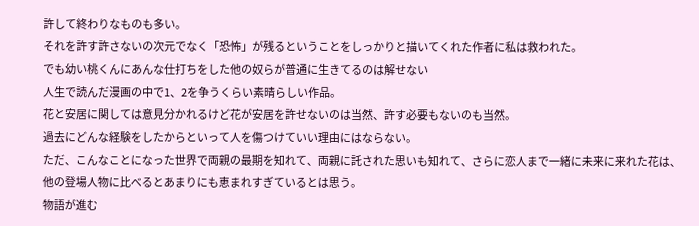許して終わりなものも多い。
それを許す許さないの次元でなく「恐怖」が残るということをしっかりと描いてくれた作者に私は救われた。
でも幼い桃くんにあんな仕打ちをした他の奴らが普通に生きてるのは解せない
人生で読んだ漫画の中で1、2を争うくらい素晴らしい作品。
花と安居に関しては意見分かれるけど花が安居を許せないのは当然、許す必要もないのも当然。
過去にどんな経験をしたからといって人を傷つけていい理由にはならない。
ただ、こんなことになった世界で両親の最期を知れて、両親に託された思いも知れて、さらに恋人まで一緒に未来に来れた花は、他の登場人物に比べるとあまりにも恵まれすぎているとは思う。
物語が進む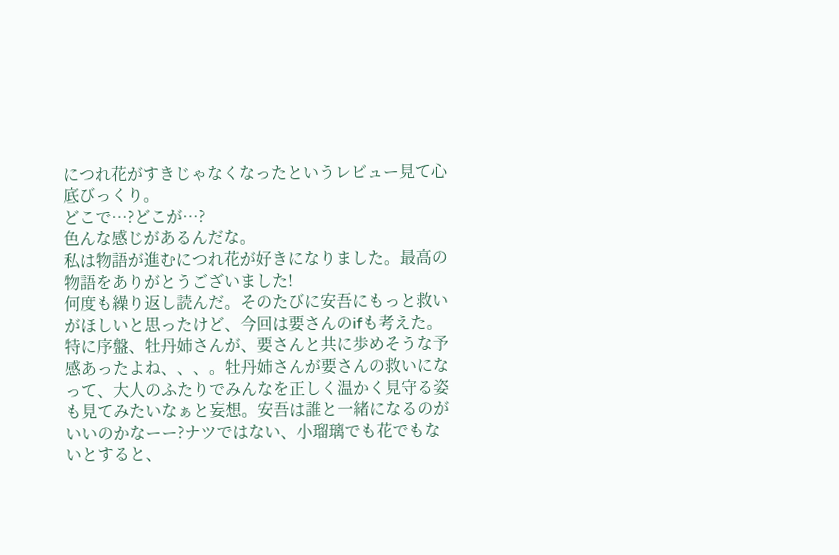につれ花がすきじゃなくなったというレビュー見て心底びっくり。
どこで…?どこが…?
色んな感じがあるんだな。
私は物語が進むにつれ花が好きになりました。最高の物語をありがとうございました!
何度も繰り返し読んだ。そのたびに安吾にもっと救いがほしいと思ったけど、今回は要さんのifも考えた。特に序盤、牡丹姉さんが、要さんと共に歩めそうな予感あったよね、、、。牡丹姉さんが要さんの救いになって、大人のふたりでみんなを正しく温かく見守る姿も見てみたいなぁと妄想。安吾は誰と一緒になるのがいいのかなーー?ナツではない、小瑠璃でも花でもないとすると、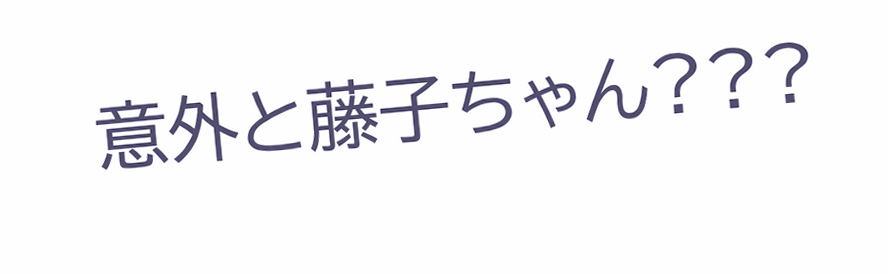意外と藤子ちゃん???